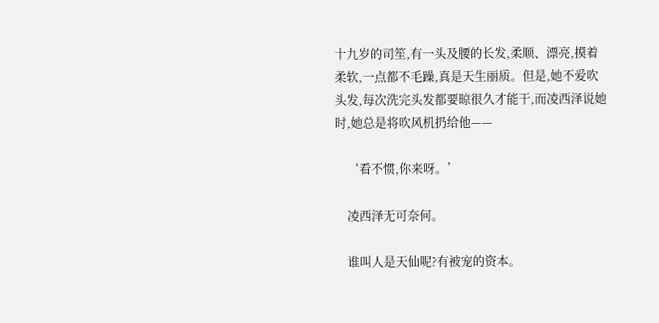十九岁的司笙,有一头及腰的长发,柔顺、漂亮,摸着柔软,一点都不毛躁,真是天生丽质。但是,她不爱吹头发,每次洗完头发都要晾很久才能干,而凌西泽说她时,她总是将吹风机扔给他——

    ‘看不惯,你来呀。’

    凌西泽无可奈何。

    谁叫人是天仙呢?有被宠的资本。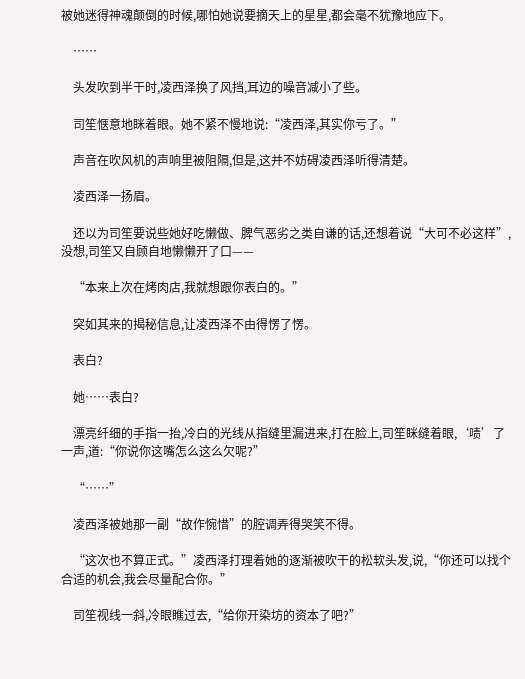被她迷得神魂颠倒的时候,哪怕她说要摘天上的星星,都会毫不犹豫地应下。

    ……

    头发吹到半干时,凌西泽换了风挡,耳边的噪音减小了些。

    司笙惬意地眯着眼。她不紧不慢地说:“凌西泽,其实你亏了。”

    声音在吹风机的声响里被阻隔,但是,这并不妨碍凌西泽听得清楚。

    凌西泽一扬眉。

    还以为司笙要说些她好吃懒做、脾气恶劣之类自谦的话,还想着说“大可不必这样”,没想,司笙又自顾自地懒懒开了口——

    “本来上次在烤肉店,我就想跟你表白的。”

    突如其来的揭秘信息,让凌西泽不由得愣了愣。

    表白?

    她……表白?

    漂亮纤细的手指一抬,冷白的光线从指缝里漏进来,打在脸上,司笙眯缝着眼,‘啧’了一声,道:“你说你这嘴怎么这么欠呢?”

    “……”

    凌西泽被她那一副“故作惋惜”的腔调弄得哭笑不得。

    “这次也不算正式。”凌西泽打理着她的逐渐被吹干的松软头发,说,“你还可以找个合适的机会,我会尽量配合你。”

    司笙视线一斜,冷眼瞧过去,“给你开染坊的资本了吧?”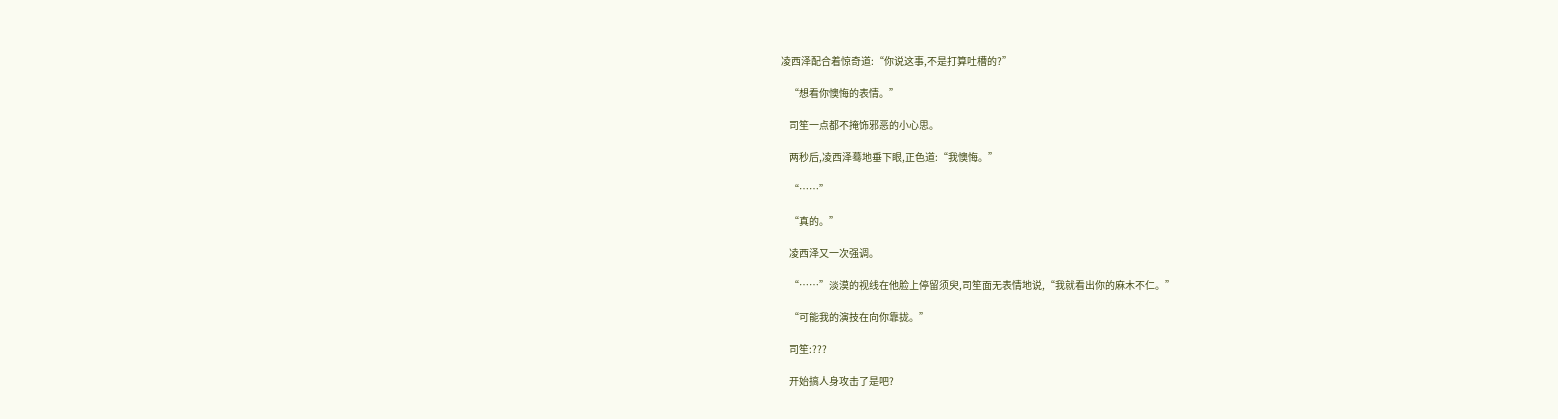凌西泽配合着惊奇道:“你说这事,不是打算吐槽的?”

    “想看你懊悔的表情。”

    司笙一点都不掩饰邪恶的小心思。

    两秒后,凌西泽蓦地垂下眼,正色道:“我懊悔。”

    “……”

    “真的。”

    凌西泽又一次强调。

    “……”淡漠的视线在他脸上停留须臾,司笙面无表情地说,“我就看出你的麻木不仁。”

    “可能我的演技在向你靠拢。”

    司笙:???

    开始搞人身攻击了是吧?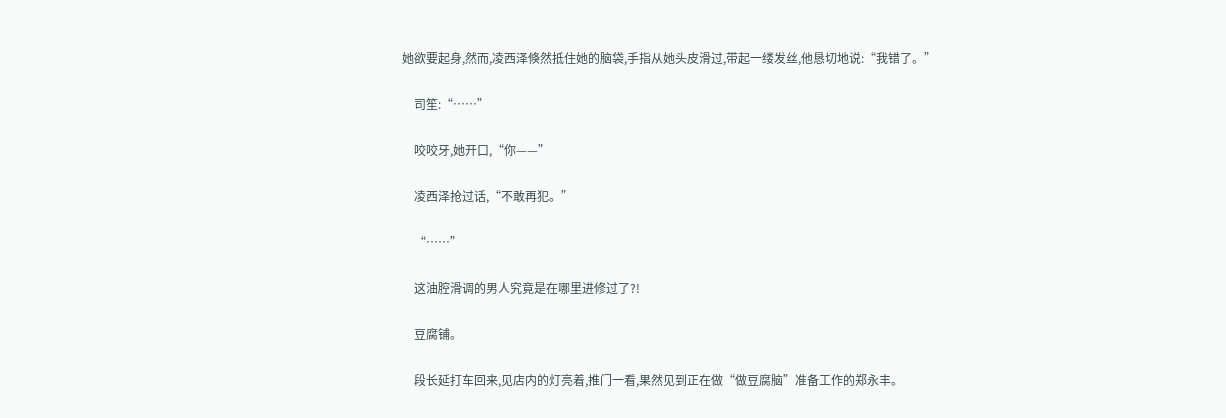她欲要起身,然而,凌西泽倏然抵住她的脑袋,手指从她头皮滑过,带起一缕发丝,他恳切地说:“我错了。”

    司笙:“……”

    咬咬牙,她开口,“你——”

    凌西泽抢过话,“不敢再犯。”

    “……”

    这油腔滑调的男人究竟是在哪里进修过了?!

    豆腐铺。

    段长延打车回来,见店内的灯亮着,推门一看,果然见到正在做“做豆腐脑”准备工作的郑永丰。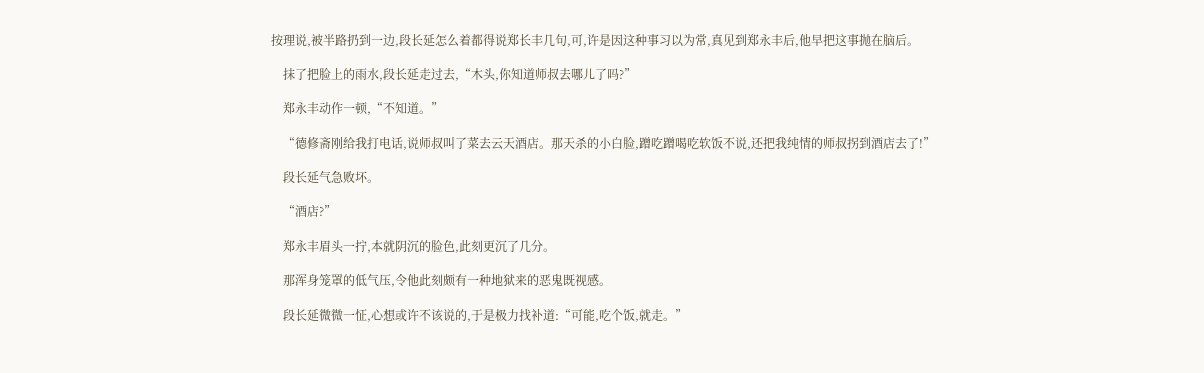按理说,被半路扔到一边,段长延怎么着都得说郑长丰几句,可,许是因这种事习以为常,真见到郑永丰后,他早把这事抛在脑后。

    抹了把脸上的雨水,段长延走过去,“木头,你知道师叔去哪儿了吗?”

    郑永丰动作一顿,“不知道。”

    “德修斋刚给我打电话,说师叔叫了菜去云天酒店。那天杀的小白脸,蹭吃蹭喝吃软饭不说,还把我纯情的师叔拐到酒店去了!”

    段长延气急败坏。

    “酒店?”

    郑永丰眉头一拧,本就阴沉的脸色,此刻更沉了几分。

    那浑身笼罩的低气压,令他此刻颇有一种地狱来的恶鬼既视感。

    段长延微微一怔,心想或许不该说的,于是极力找补道:“可能,吃个饭,就走。”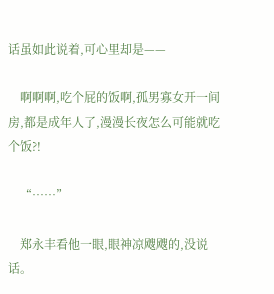话虽如此说着,可心里却是——

    啊啊啊,吃个屁的饭啊,孤男寡女开一间房,都是成年人了,漫漫长夜怎么可能就吃个饭?!

    “……”

    郑永丰看他一眼,眼神凉飕飕的,没说话。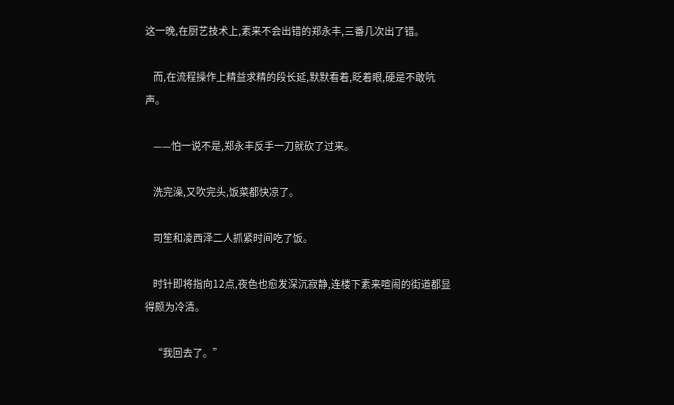这一晚,在厨艺技术上,素来不会出错的郑永丰,三番几次出了错。

    而,在流程操作上精益求精的段长延,默默看着,眨着眼,硬是不敢吭声。

    ——怕一说不是,郑永丰反手一刀就砍了过来。

    洗完澡,又吹完头,饭菜都快凉了。

    司笙和凌西泽二人抓紧时间吃了饭。

    时针即将指向12点,夜色也愈发深沉寂静,连楼下素来喧闹的街道都显得颇为冷清。

    “我回去了。”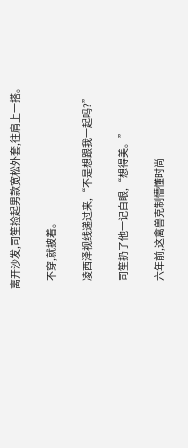离开沙发,司笙捡起男款宽松外套,往肩上一搭。

    不穿,就披着。

    凌西泽视线递过来,“不是想跟我一起吗?”

    司笙扔了他一记白眼,“想得美。”

    六年前,这禽兽克制懵懂时尚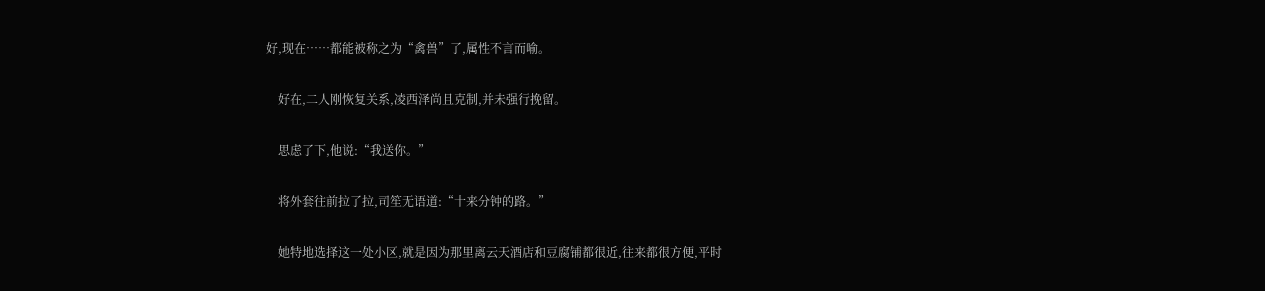好,现在……都能被称之为“禽兽”了,属性不言而喻。

    好在,二人刚恢复关系,凌西泽尚且克制,并未强行挽留。

    思虑了下,他说:“我送你。”

    将外套往前拉了拉,司笙无语道:“十来分钟的路。”

    她特地选择这一处小区,就是因为那里离云天酒店和豆腐铺都很近,往来都很方便,平时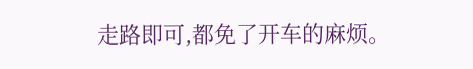走路即可,都免了开车的麻烦。